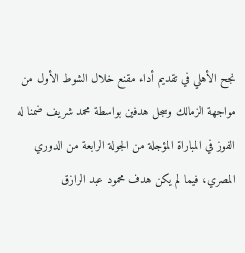نجح الأهلي في تقديم أداء مقنع خلال الشوط الأول من مواجهة الزمالك وسجل هدفين بواسطة محمد شريف ضمنا له الفوز في المباراة المؤجلة من الجولة الرابعة من الدوري المصري، فيما لم يكن هدف محمود عبد الرازق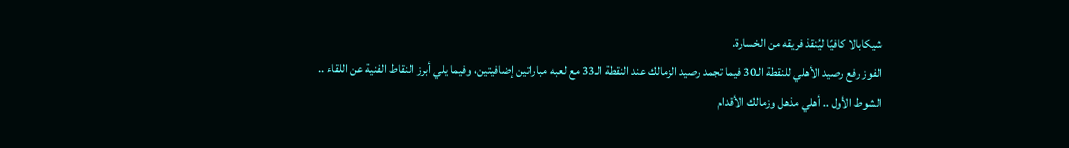شيكابالا كافيًا ليُنقذ فريقه من الخسارة.
الفوز رفع رصيد الأهلي للنقطة الـ30 فيما تجمد رصيد الزمالك عند النقطة الـ33 مع لعبه مباراتين إضافيتين، وفيما يلي أبرز النقاط الفنية عن اللقاء ..
الشوط الأول .. أهلي مذهل وزمالك الأقدام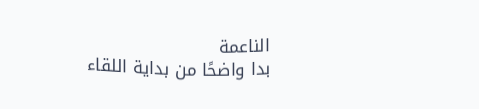الناعمة
بدا واضحًا من بداية اللقاء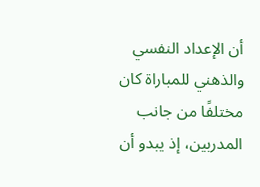أن الإعداد النفسي والذهني للمباراة كان مختلفًا من جانب المدربين، إذ يبدو أن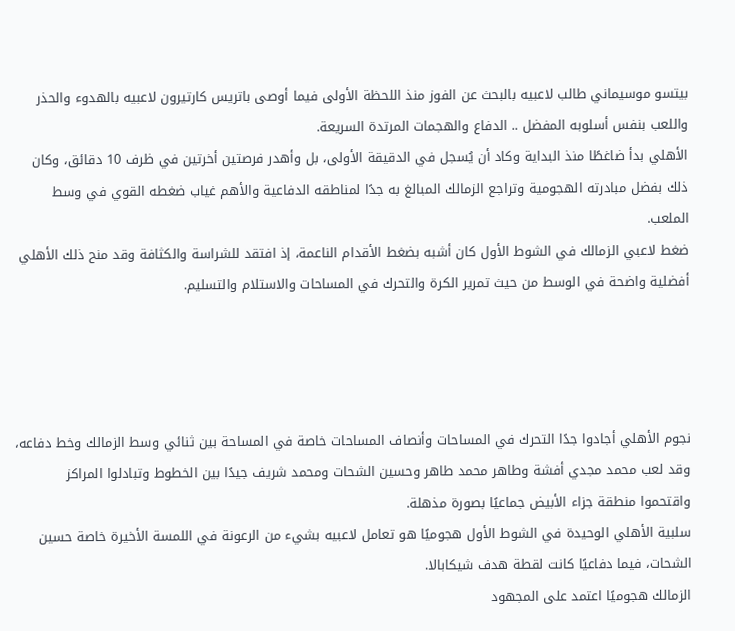بيتسو موسيماني طالب لاعبيه بالبحث عن الفوز منذ اللحظة الأولى فيما أوصى باتريس كارتيرون لاعبيه بالهدوء والحذر واللعب بنفس أسلوبه المفضل .. الدفاع والهجمات المرتدة السريعة.
الأهلي بدأ ضاغطًا منذ البداية وكاد أن يُسجل في الدقيقة الأولى، بل وأهدر فرصتين أخرتين في ظرف 10 دقائق، وكان ذلك بفضل مبادرته الهجومية وتراجع الزمالك المبالغ به جدًا لمناطقه الدفاعية والأهم غياب ضغطه القوي في وسط الملعب.
ضغط لاعبي الزمالك في الشوط الأول كان أشبه بضغط الأقدام الناعمة، إذ افتقد للشراسة والكثافة وقد منح ذلك الأهلي أفضلية واضحة في الوسط من حيث تمرير الكرة والتحرك في المساحات والاستلام والتسليم.




نجوم الأهلي أجادوا جدًا التحرك في المساحات وأنصاف المساحات خاصة في المساحة بين ثنائي وسط الزمالك وخط دفاعه، وقد لعب محمد مجدي أفشة وطاهر محمد طاهر وحسين الشحات ومحمد شريف جيدًا بين الخطوط وتبادلوا المراكز واقتحموا منطقة جزاء الأبيض جماعيًا بصورة مذهلة.
سلبية الأهلي الوحيدة في الشوط الأول هجوميًا هو تعامل لاعبيه بشيء من الرعونة في اللمسة الأخيرة خاصة حسين الشحات، فيما دفاعيًا كانت لقطة هدف شيكابالا.
الزمالك هجوميًا اعتمد على المجهود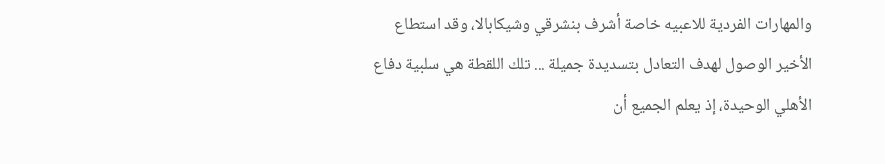والمهارات الفردية للاعبيه خاصة أشرف بنشرقي وشيكابالا، وقد استطاع الأخير الوصول لهدف التعادل بتسديدة جميلة ... تلك اللقطة هي سلبية دفاع الأهلي الوحيدة، إذ يعلم الجميع أن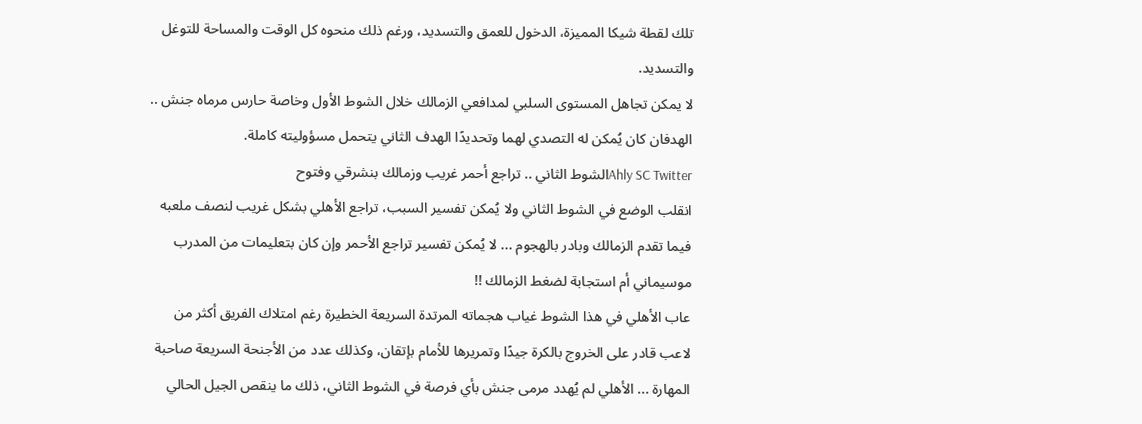تلك لقطة شيكا المميزة، الدخول للعمق والتسديد، ورغم ذلك منحوه كل الوقت والمساحة للتوغل والتسديد.
لا يمكن تجاهل المستوى السلبي لمدافعي الزمالك خلال الشوط الأول وخاصة حارس مرماه جنش .. الهدفان كان يُمكن له التصدي لهما وتحديدًا الهدف الثاني يتحمل مسؤوليته كاملة.
Ahly SC Twitterالشوط الثاني .. تراجع أحمر غريب وزمالك بنشرقي وفتوح
انقلب الوضع في الشوط الثاني ولا يُمكن تفسير السبب، تراجع الأهلي بشكل غريب لنصف ملعبه فيما تقدم الزمالك وبادر بالهجوم ... لا يُمكن تفسير تراجع الأحمر وإن كان بتعليمات من المدرب موسيماني أم استجابة لضغط الزمالك !!
عاب الأهلي في هذا الشوط غياب هجماته المرتدة السريعة الخطيرة رغم امتلاك الفريق أكثر من لاعب قادر على الخروج بالكرة جيدًا وتمريرها للأمام بإتقان، وكذلك عدد من الأجنحة السريعة صاحبة المهارة ... الأهلي لم يُهدد مرمى جنش بأي فرصة في الشوط الثاني، ذلك ما ينقص الجيل الحالي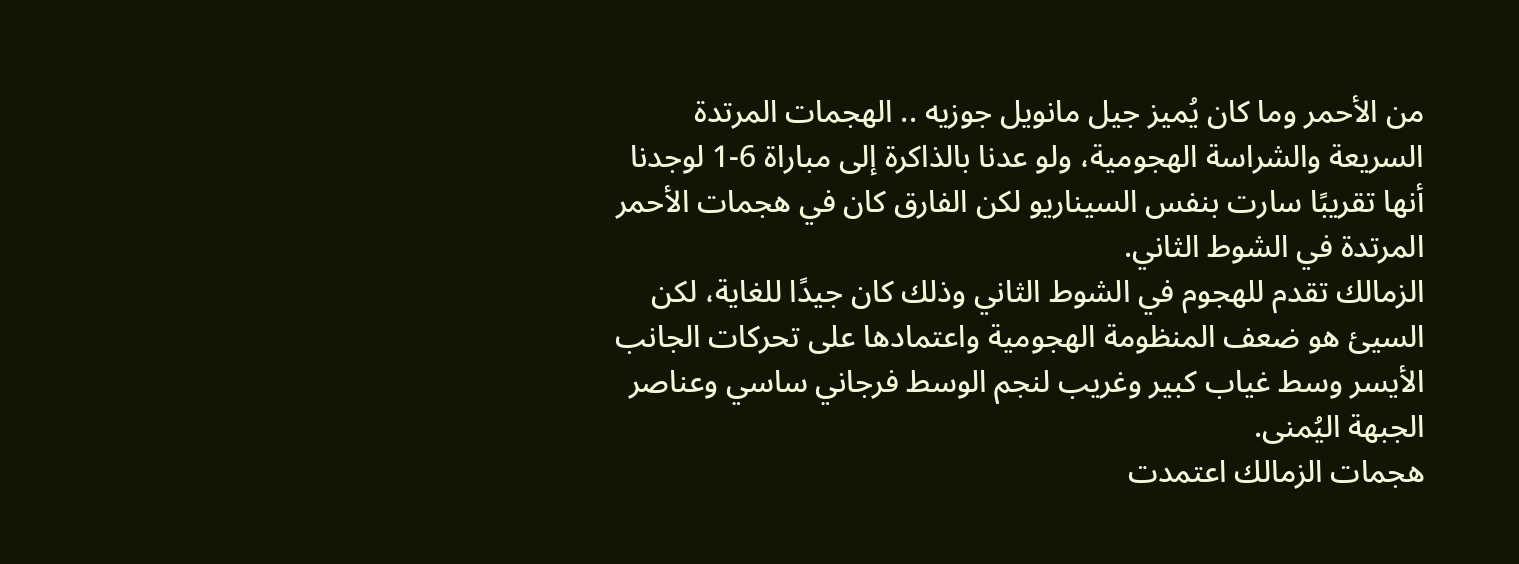من الأحمر وما كان يُميز جيل مانويل جوزيه .. الهجمات المرتدة السريعة والشراسة الهجومية، ولو عدنا بالذاكرة إلى مباراة 6-1 لوجدنا أنها تقريبًا سارت بنفس السيناريو لكن الفارق كان في هجمات الأحمر المرتدة في الشوط الثاني.
الزمالك تقدم للهجوم في الشوط الثاني وذلك كان جيدًا للغاية، لكن السيئ هو ضعف المنظومة الهجومية واعتمادها على تحركات الجانب الأيسر وسط غياب كبير وغريب لنجم الوسط فرجاني ساسي وعناصر الجبهة اليُمنى.
هجمات الزمالك اعتمدت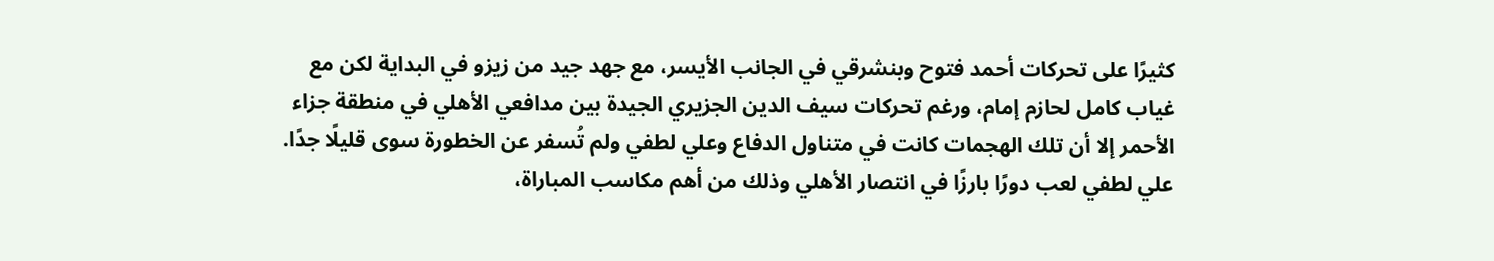كثيرًا على تحركات أحمد فتوح وبنشرقي في الجانب الأيسر، مع جهد جيد من زيزو في البداية لكن مع غياب كامل لحازم إمام، ورغم تحركات سيف الدين الجزيري الجيدة بين مدافعي الأهلي في منطقة جزاء الأحمر إلا أن تلك الهجمات كانت في متناول الدفاع وعلي لطفي ولم تُسفر عن الخطورة سوى قليلًا جدًا.
علي لطفي لعب دورًا بارزًا في انتصار الأهلي وذلك من أهم مكاسب المباراة،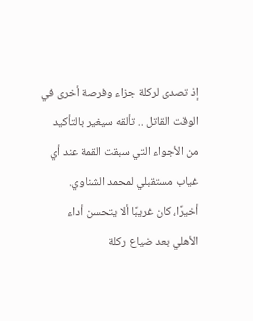إذ تصدى لركلة جزاء وفرصة أخرى في الوقت القاتل .. تألقه سيغير بالتأكيد من الأجواء التي سبقت القمة عند أي غياب مستقبلي لمحمد الشناوي.
أخيرًا، كان غريبًا ألا يتحسن أداء الأهلي بعد ضياع ركلة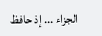الجزاء ... إذ حافظ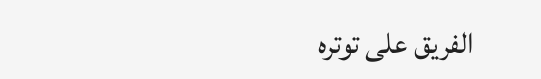الفريق على توتره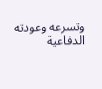وتسرعه وعودته الدفاعية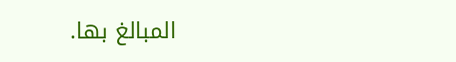المبالغ بها.